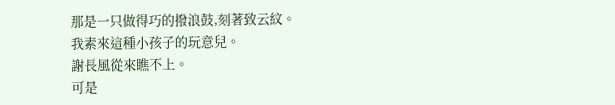那是一只做得巧的撥浪鼓,刻著致云紋。
我素來這種小孩子的玩意兒。
謝長風從來瞧不上。
可是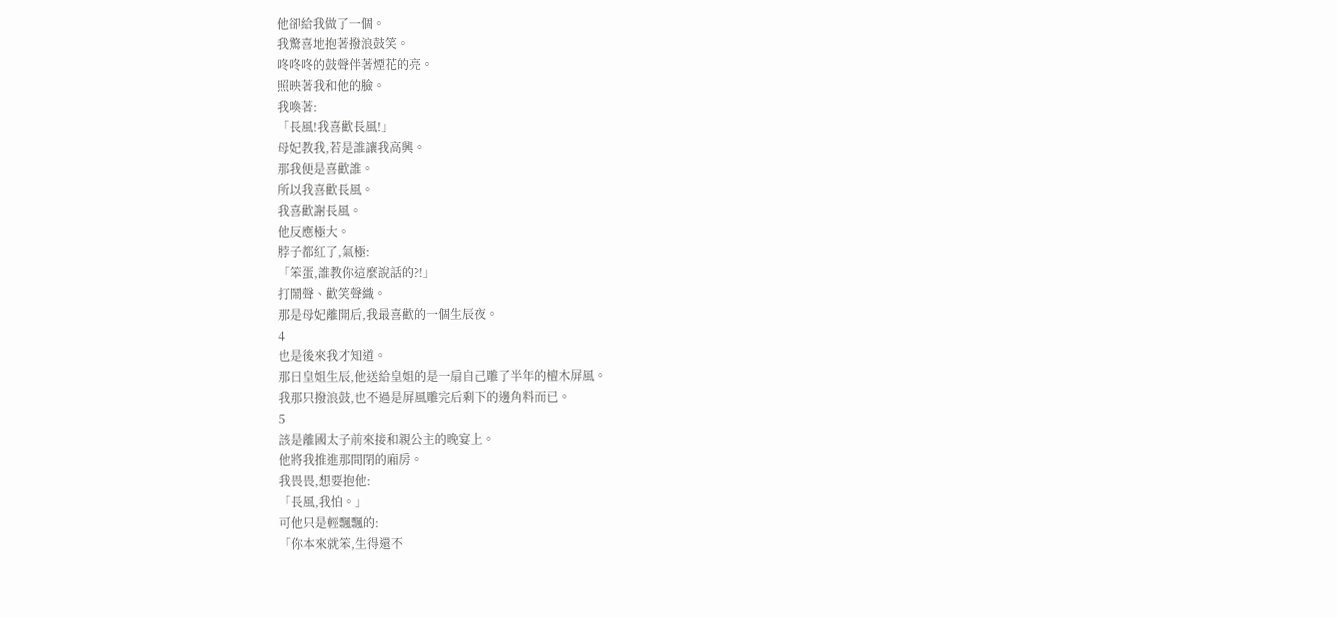他卻給我做了一個。
我驚喜地抱著撥浪鼓笑。
咚咚咚的鼓聲伴著煙花的亮。
照映著我和他的臉。
我喚著:
「長風!我喜歡長風!」
母妃教我,若是誰讓我高興。
那我便是喜歡誰。
所以我喜歡長風。
我喜歡謝長風。
他反應極大。
脖子都紅了,氣極:
「笨蛋,誰教你這麼說話的?!」
打鬧聲、歡笑聲織。
那是母妃離開后,我最喜歡的一個生辰夜。
4
也是後來我才知道。
那日皇姐生辰,他送給皇姐的是一扇自己雕了半年的檀木屏風。
我那只撥浪鼓,也不過是屏風雕完后剩下的邊角料而已。
5
該是離國太子前來接和親公主的晚宴上。
他將我推進那間閉的廂房。
我畏畏,想要抱他:
「長風,我怕。」
可他只是輕飄飄的:
「你本來就笨,生得還不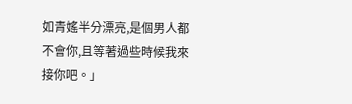如青媱半分漂亮,是個男人都不會你,且等著過些時候我來接你吧。」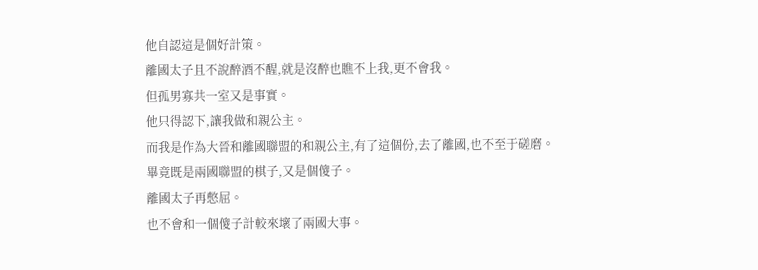他自認這是個好計策。
離國太子且不說醉酒不醒,就是沒醉也瞧不上我,更不會我。
但孤男寡共一室又是事實。
他只得認下,讓我做和親公主。
而我是作為大晉和離國聯盟的和親公主,有了這個份,去了離國,也不至于磋磨。
畢竟既是兩國聯盟的棋子,又是個傻子。
離國太子再憋屈。
也不會和一個傻子計較來壞了兩國大事。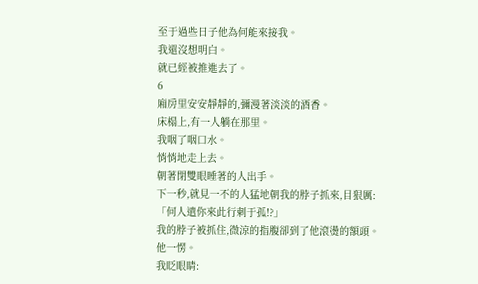至于過些日子他為何能來接我。
我還沒想明白。
就已經被推進去了。
6
廂房里安安靜靜的,彌漫著淡淡的酒香。
床榻上,有一人躺在那里。
我咽了咽口水。
悄悄地走上去。
朝著閉雙眼睡著的人出手。
下一秒,就見一不的人猛地朝我的脖子抓來,目狠厲:
「何人遣你來此行刺于孤!?」
我的脖子被抓住,微涼的指腹卻到了他滾燙的額頭。
他一愣。
我眨眼睛: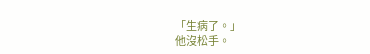「生病了。」
他沒松手。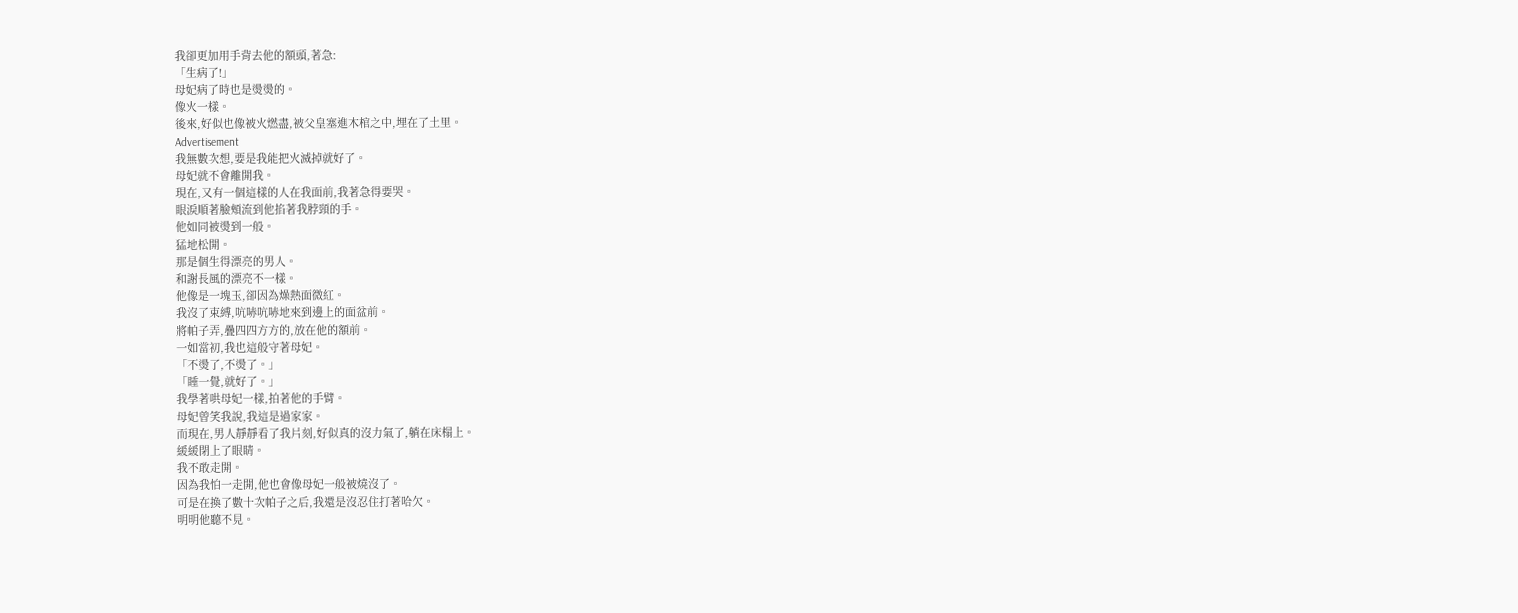我卻更加用手背去他的額頭,著急:
「生病了!」
母妃病了時也是燙燙的。
像火一樣。
後來,好似也像被火燃盡,被父皇塞進木棺之中,埋在了土里。
Advertisement
我無數次想,要是我能把火滅掉就好了。
母妃就不會離開我。
現在,又有一個這樣的人在我面前,我著急得要哭。
眼淚順著臉頰流到他掐著我脖頸的手。
他如同被燙到一般。
猛地松開。
那是個生得漂亮的男人。
和謝長風的漂亮不一樣。
他像是一塊玉,卻因為燥熱面微紅。
我沒了束縛,吭哧吭哧地來到邊上的面盆前。
將帕子弄,疊四四方方的,放在他的額前。
一如當初,我也這般守著母妃。
「不燙了,不燙了。」
「睡一覺,就好了。」
我學著哄母妃一樣,拍著他的手臂。
母妃曾笑我說,我這是過家家。
而現在,男人靜靜看了我片刻,好似真的沒力氣了,躺在床榻上。
緩緩閉上了眼睛。
我不敢走開。
因為我怕一走開,他也會像母妃一般被燒沒了。
可是在換了數十次帕子之后,我還是沒忍住打著哈欠。
明明他聽不見。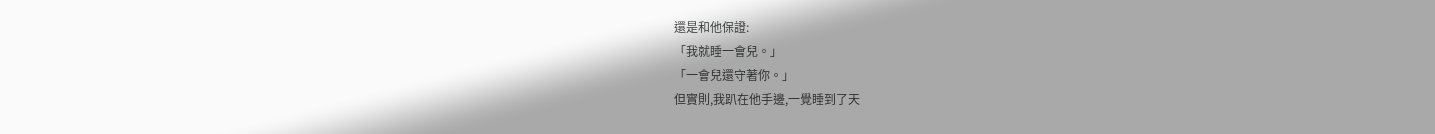還是和他保證:
「我就睡一會兒。」
「一會兒還守著你。」
但實則,我趴在他手邊,一覺睡到了天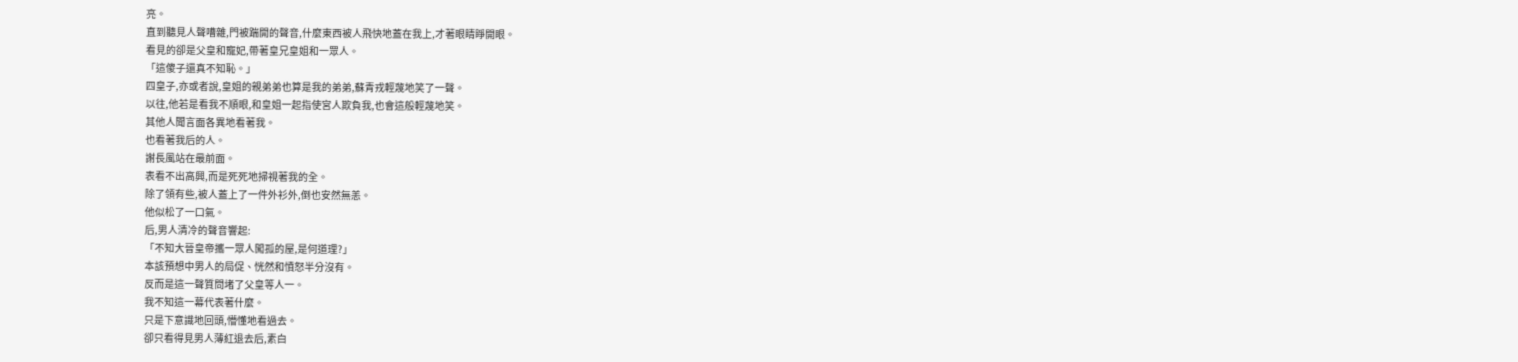亮。
直到聽見人聲嘈雜,門被踹開的聲音,什麼東西被人飛快地蓋在我上,才著眼睛睜開眼。
看見的卻是父皇和寵妃,帶著皇兄皇姐和一眾人。
「這傻子還真不知恥。」
四皇子,亦或者說,皇姐的親弟弟也算是我的弟弟,蘇青戎輕蔑地笑了一聲。
以往,他若是看我不順眼,和皇姐一起指使宮人欺負我,也會這般輕蔑地笑。
其他人聞言面各異地看著我。
也看著我后的人。
謝長風站在最前面。
表看不出高興,而是死死地掃視著我的全。
除了領有些,被人蓋上了一件外衫外,倒也安然無恙。
他似松了一口氣。
后,男人清冷的聲音響起:
「不知大晉皇帝攜一眾人闖孤的屋,是何道理?」
本該預想中男人的局促、恍然和憤怒半分沒有。
反而是這一聲質問堵了父皇等人一。
我不知這一幕代表著什麼。
只是下意識地回頭,懵懂地看過去。
卻只看得見男人薄紅退去后,素白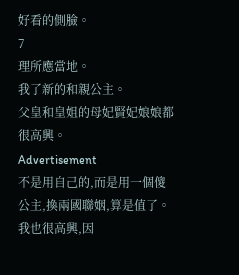好看的側臉。
7
理所應當地。
我了新的和親公主。
父皇和皇姐的母妃賢妃娘娘都很高興。
Advertisement
不是用自己的,而是用一個傻公主,換兩國聯姻,算是值了。
我也很高興,因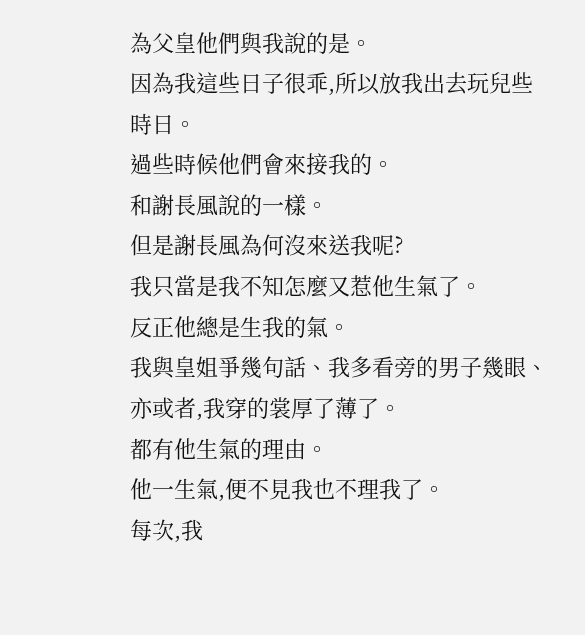為父皇他們與我說的是。
因為我這些日子很乖,所以放我出去玩兒些時日。
過些時候他們會來接我的。
和謝長風說的一樣。
但是謝長風為何沒來送我呢?
我只當是我不知怎麼又惹他生氣了。
反正他總是生我的氣。
我與皇姐爭幾句話、我多看旁的男子幾眼、亦或者,我穿的裳厚了薄了。
都有他生氣的理由。
他一生氣,便不見我也不理我了。
每次,我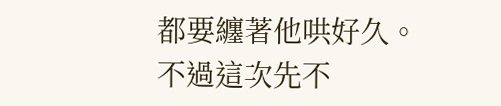都要纏著他哄好久。
不過這次先不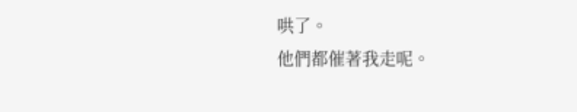哄了。
他們都催著我走呢。